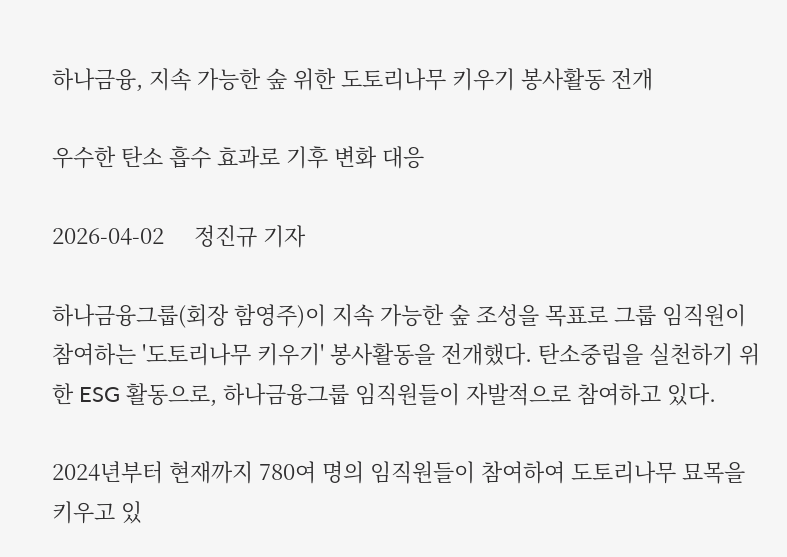하나금융, 지속 가능한 숲 위한 도토리나무 키우기 봉사활동 전개

우수한 탄소 흡수 효과로 기후 변화 대응

2026-04-02     정진규 기자

하나금융그룹(회장 함영주)이 지속 가능한 숲 조성을 목표로 그룹 임직원이 참여하는 '도토리나무 키우기' 봉사활동을 전개했다. 탄소중립을 실천하기 위한 ESG 활동으로, 하나금융그룹 임직원들이 자발적으로 참여하고 있다.

2024년부터 현재까지 780여 명의 임직원들이 참여하여 도토리나무 묘목을 키우고 있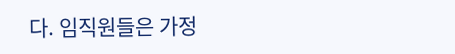다. 임직원들은 가정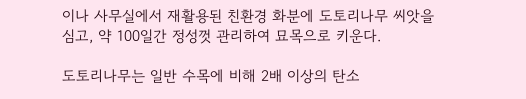이나 사무실에서 재활용된 친환경 화분에 도토리나무 씨앗을 심고, 약 100일간 정성껏 관리하여 묘목으로 키운다.

도토리나무는 일반 수목에 비해 2배 이상의 탄소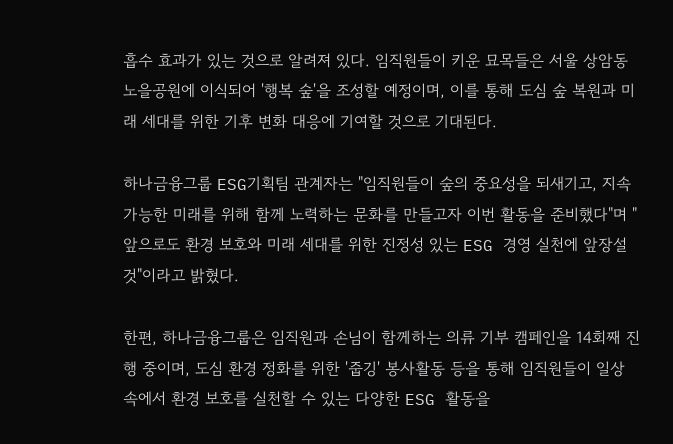흡수 효과가 있는 것으로 알려져 있다. 임직원들이 키운 묘목들은 서울 상암동 노을공원에 이식되어 '행복 숲'을 조성할 예정이며, 이를 통해 도심 숲 복원과 미래 세대를 위한 기후 변화 대응에 기여할 것으로 기대된다.

하나금융그룹 ESG기획팀 관계자는 "임직원들이 숲의 중요성을 되새기고, 지속 가능한 미래를 위해 함께 노력하는 문화를 만들고자 이번 활동을 준비했다"며 "앞으로도 환경 보호와 미래 세대를 위한 진정성 있는 ESG 경영 실천에 앞장설 것"이라고 밝혔다.

한편, 하나금융그룹은 임직원과 손님이 함께하는 의류 기부 캠페인을 14회째 진행 중이며, 도심 환경 정화를 위한 '줍깅' 봉사활동 등을 통해 임직원들이 일상 속에서 환경 보호를 실천할 수 있는 다양한 ESG 활동을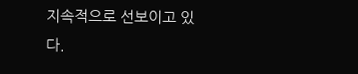지속적으로 선보이고 있다.